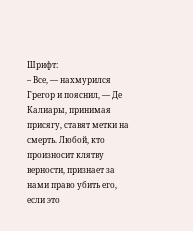Шрифт:
– Все, — нахмурился Грегор и пояснил, — Де Калиары, принимая присягу, ставят метки на смерть. Любой, кто произносит клятву верности, признает за нами право убить его, если это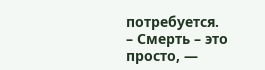потребуется.
– Смерть – это просто, —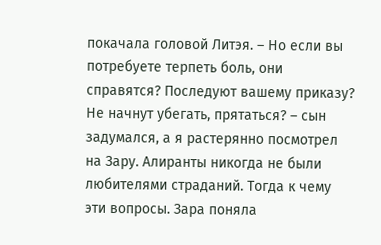покачала головой Литэя. – Но если вы потребуете терпеть боль, они справятся? Последуют вашему приказу? Не начнут убегать, прятаться? – сын задумался, а я растерянно посмотрел на Зару. Алиранты никогда не были любителями страданий. Тогда к чему эти вопросы. Зара поняла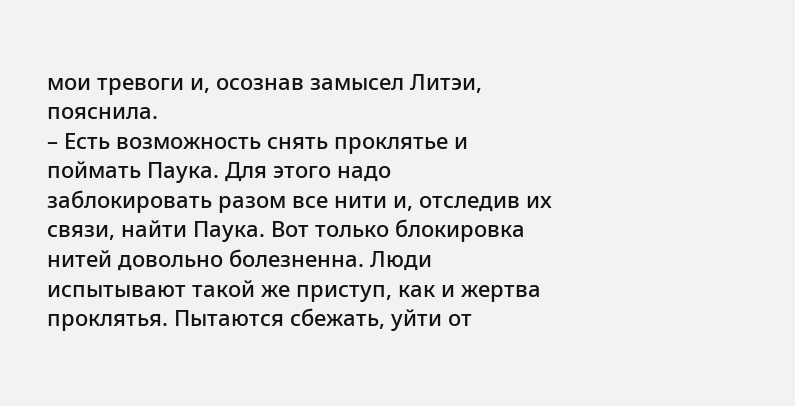мои тревоги и, осознав замысел Литэи, пояснила.
– Есть возможность снять проклятье и поймать Паука. Для этого надо заблокировать разом все нити и, отследив их связи, найти Паука. Вот только блокировка нитей довольно болезненна. Люди испытывают такой же приступ, как и жертва проклятья. Пытаются сбежать, уйти от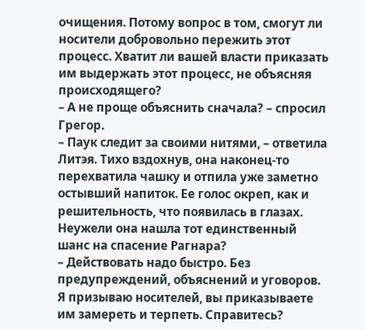очищения. Потому вопрос в том, смогут ли носители добровольно пережить этот процесс. Хватит ли вашей власти приказать им выдержать этот процесс, не объясняя происходящего?
– А не проще объяснить сначала? – спросил Грегор.
– Паук следит за своими нитями, – ответила Литэя. Тихо вздохнув, она наконец-то перехватила чашку и отпила уже заметно остывший напиток. Ее голос окреп, как и решительность, что появилась в глазах. Неужели она нашла тот единственный шанс на спасение Рагнара?
– Действовать надо быстро. Без предупреждений, объяснений и уговоров. Я призываю носителей, вы приказываете им замереть и терпеть. Справитесь?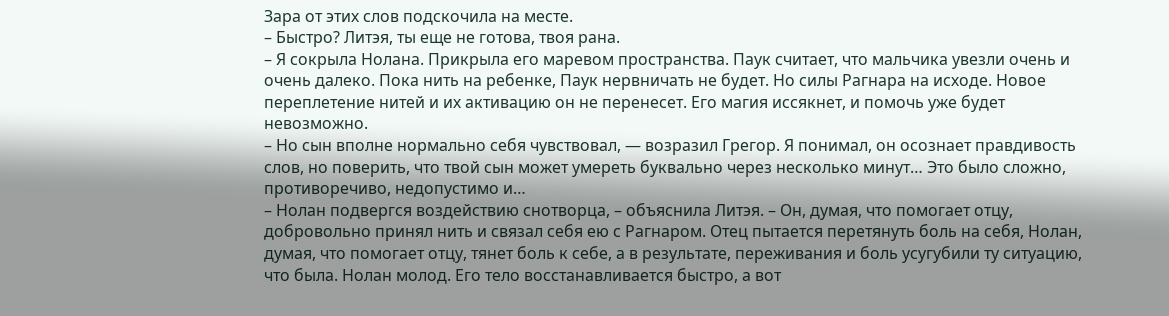Зара от этих слов подскочила на месте.
– Быстро? Литэя, ты еще не готова, твоя рана.
– Я сокрыла Нолана. Прикрыла его маревом пространства. Паук считает, что мальчика увезли очень и очень далеко. Пока нить на ребенке, Паук нервничать не будет. Но силы Рагнара на исходе. Новое переплетение нитей и их активацию он не перенесет. Его магия иссякнет, и помочь уже будет невозможно.
– Но сын вполне нормально себя чувствовал, — возразил Грегор. Я понимал, он осознает правдивость слов, но поверить, что твой сын может умереть буквально через несколько минут… Это было сложно, противоречиво, недопустимо и…
– Нолан подвергся воздействию снотворца, – объяснила Литэя. – Он, думая, что помогает отцу, добровольно принял нить и связал себя ею с Рагнаром. Отец пытается перетянуть боль на себя, Нолан, думая, что помогает отцу, тянет боль к себе, а в результате, переживания и боль усугубили ту ситуацию, что была. Нолан молод. Его тело восстанавливается быстро, а вот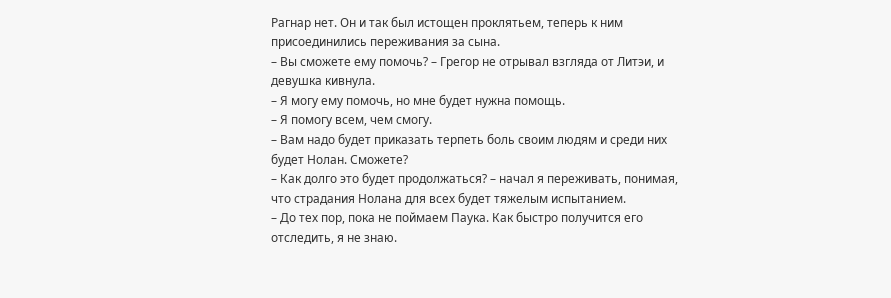Рагнар нет. Он и так был истощен проклятьем, теперь к ним присоединились переживания за сына.
– Вы сможете ему помочь? – Грегор не отрывал взгляда от Литэи, и девушка кивнула.
– Я могу ему помочь, но мне будет нужна помощь.
– Я помогу всем, чем смогу.
– Вам надо будет приказать терпеть боль своим людям и среди них будет Нолан. Сможете?
– Как долго это будет продолжаться? – начал я переживать, понимая, что страдания Нолана для всех будет тяжелым испытанием.
– До тех пор, пока не поймаем Паука. Как быстро получится его отследить, я не знаю.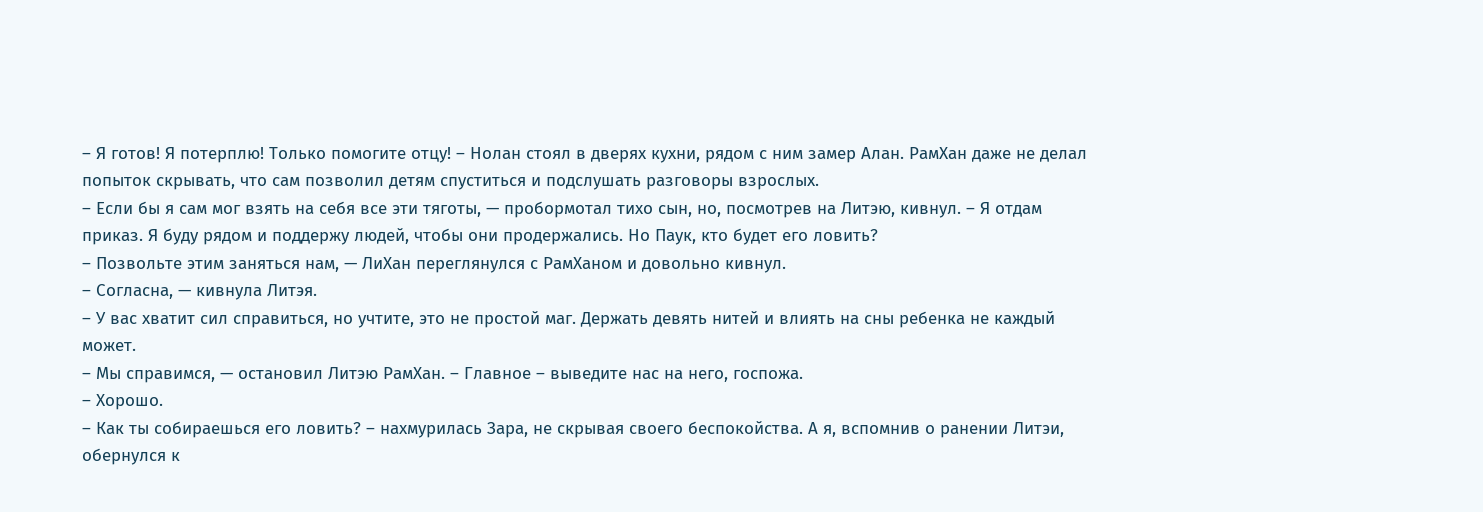– Я готов! Я потерплю! Только помогите отцу! – Нолан стоял в дверях кухни, рядом с ним замер Алан. РамХан даже не делал попыток скрывать, что сам позволил детям спуститься и подслушать разговоры взрослых.
– Если бы я сам мог взять на себя все эти тяготы, — пробормотал тихо сын, но, посмотрев на Литэю, кивнул. – Я отдам приказ. Я буду рядом и поддержу людей, чтобы они продержались. Но Паук, кто будет его ловить?
– Позвольте этим заняться нам, — ЛиХан переглянулся с РамХаном и довольно кивнул.
– Согласна, — кивнула Литэя.
– У вас хватит сил справиться, но учтите, это не простой маг. Держать девять нитей и влиять на сны ребенка не каждый может.
– Мы справимся, — остановил Литэю РамХан. – Главное – выведите нас на него, госпожа.
– Хорошо.
– Как ты собираешься его ловить? – нахмурилась Зара, не скрывая своего беспокойства. А я, вспомнив о ранении Литэи, обернулся к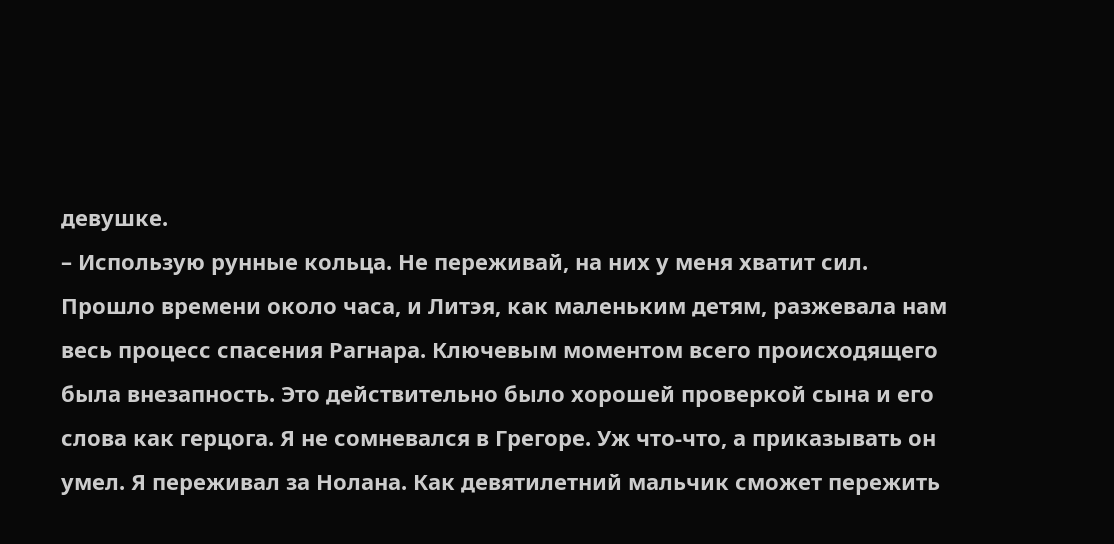девушке.
– Использую рунные кольца. Не переживай, на них у меня хватит сил.
Прошло времени около часа, и Литэя, как маленьким детям, разжевала нам весь процесс спасения Рагнара. Ключевым моментом всего происходящего была внезапность. Это действительно было хорошей проверкой сына и его слова как герцога. Я не сомневался в Грегоре. Уж что-что, а приказывать он умел. Я переживал за Нолана. Как девятилетний мальчик сможет пережить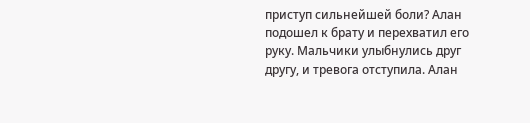приступ сильнейшей боли? Алан подошел к брату и перехватил его руку. Мальчики улыбнулись друг другу, и тревога отступила. Алан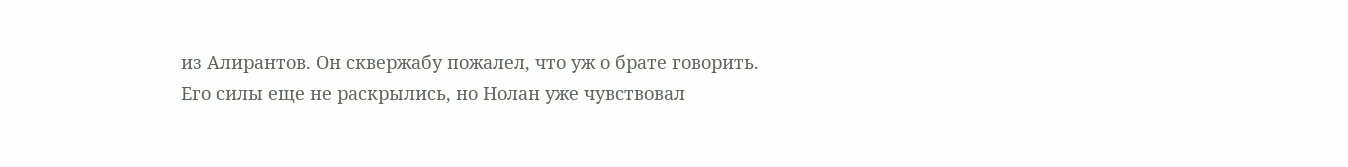из Алирантов. Он сквержабу пожалел, что уж о брате говорить. Его силы еще не раскрылись, но Нолан уже чувствовал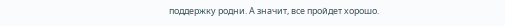поддержку родни. А значит, все пройдет хорошо.